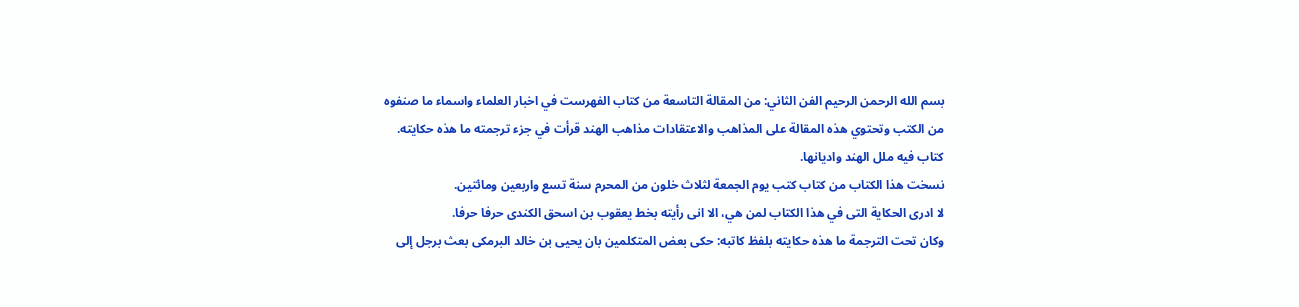بسم الله الرحمن الرحيم الفن الثاني: من المقالة التاسعة من كتاب الفهرست في اخبار العلماء واسماء ما صنفوه من الكتب وتحتوي هذه المقالة على المذاهب والاعتقادات مذاهب الهند قرأت في جزء ترجمته ما هذه حكايته.
كتاب فيه ملل الهند واديانها.
نسخت هذا الكتاب من كتاب كتب يوم الجمعة لثلاث خلون من المحرم سنة تسع واربعين ومائتين.
لا ادرى الحكاية التى في هذا الكتاب لمن هي، الا انى رأيته بخط يعقوب بن اسحق الكندى حرفا حرفا.
وكان تحت الترجمة ما هذه حكايته بلفظ كاتبه: حكى بعض المتكلمين بان يحيى بن خالد البرمكى بعث برجل إلى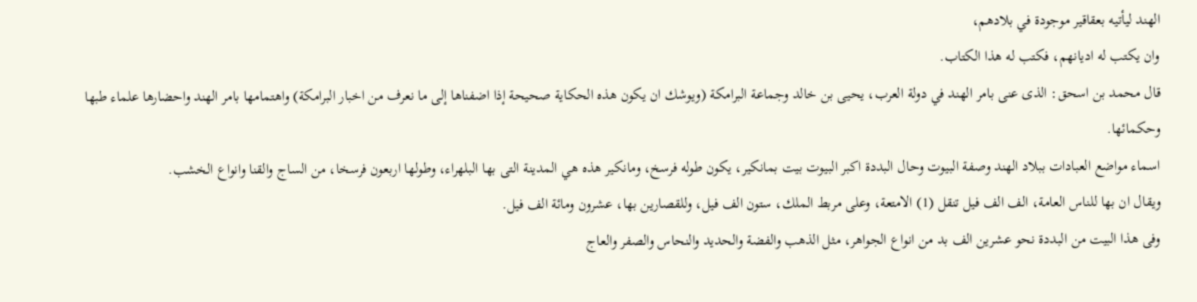الهند ليأتيه بعقاقير موجودة في بلادهم،
وان يكتب له اديانهم، فكتب له هذا الكتاب.
قال محمد بن اسحق: الذى عنى بامر الهند في دولة العرب، يحيى بن خالد وجماعة البرامكة (ويوشك ان يكون هذه الحكاية صحيحة إذا اضفناها إلى ما نعرف من اخبار البرامكة) واهتمامها بامر الهند واحضارها علماء طبها وحكمائها.
اسماء مواضع العبادات ببلاد الهند وصفة البيوت وحال البددة اكبر البيوت بيت بمانكير، يكون طوله فرسخ، ومانكير هذه هي المدينة التى بها البلهراء، وطولها اربعون فرسخا، من الساج والقنا وانواع الخشب.
ويقال ان بها للناس العامة، الف الف فيل تنقل (1) الامتعة، وعلى مربط الملك، ستون الف فيل، وللقصارين بها، عشرون ومائة الف فيل.
وفى هذا البيت من البددة نحو عشرين الف بد من انواع الجواهر، مثل الذهب والفضة والحديد والنحاس والصفر والعاج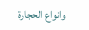وانواع الحجارة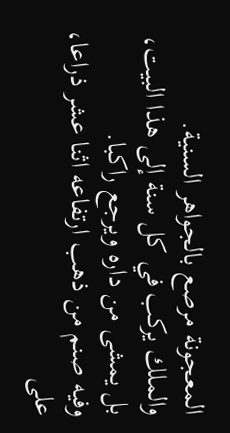المعجونة مرصع بالجواهر السنية.
والملك يركب في كل سنة إلى هذا البيت، بل يمشى من داره ويرجع راكبا.
وفيه صنم من ذهب ارتفاعه اثنا عشر ذراعا، على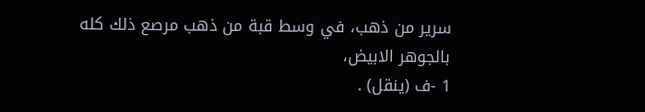سرير من ذهب، في وسط قبة من ذهب مرصع ذلك كله بالجوهر الابيض،
1 -ف (ينقل) .